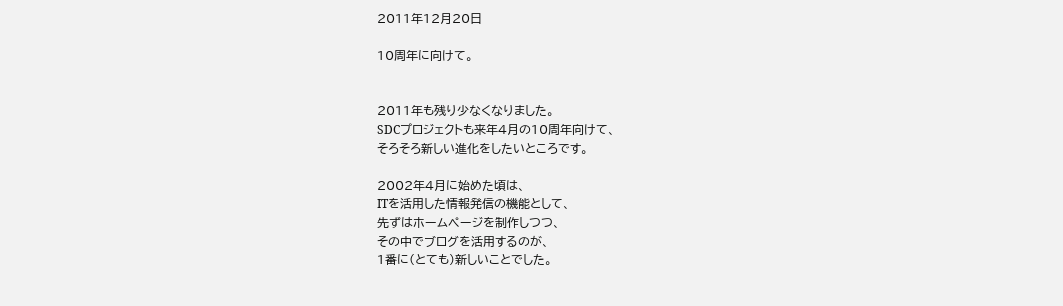2011年12月20日

10周年に向けて。


2011年も残り少なくなりました。
SDCプロジェクトも来年4月の10周年向けて、
そろそろ新しい進化をしたいところです。

2002年4月に始めた頃は、
ITを活用した情報発信の機能として、
先ずはホームページを制作しつつ、
その中でブログを活用するのが、
1番に(とても)新しいことでした。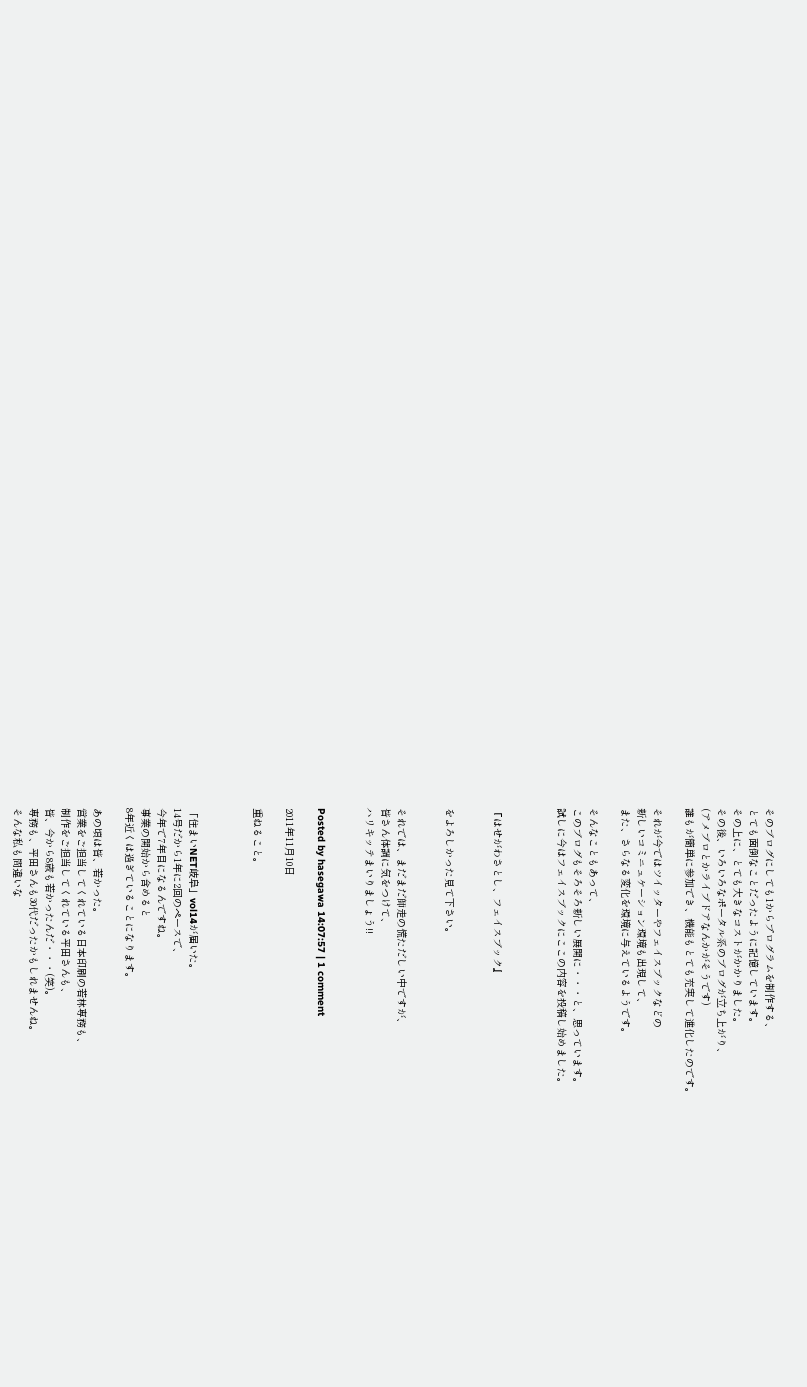そのブログにしても1からプログラムを制作する、
とても面倒なことだったように記憶しています。
その上に、とても大きなコストがかかりました。
その後、いろいろなポータル系のブログが立ち上がり、
(アメブロとかライブドアなんかがそうです)
誰もが簡単に参加でき、機能もとても充実して進化したのです。

それが今ではツイッターやフェイスブックなどの
新しいコミニュケーション環境も出現して、
また、さらなる変化を環境に与えているようです。

そんなこともあって、
このブログもそろそろ新しい展開に・・・と、思っています。
試しに今はフェイスブックにここの内容を投稿し始めました。



『はせがわさとし、フェイスブック』


をよろしかった見て下さい。


それでは、まだまだ師走の慌ただしい中ですが、
皆さん体調に気をつけて、
ハリキッテまいりましょう!!


Posted by hasegawa 14:07:57 | 1 comment

2011年11月10日

重ねること。



「住まいNET岐阜」vol14が届いた。
14号だから1年に2回のペースで、
今年で7年目になるんですね。
事業の開始から含めると
8年近くは過ぎていることになります。

あの頃は皆、若かった。
営業をご担当してくれている日本印刷の若林専務も、
制作をご担当してくれている平田さんも、
皆、今から8歳も若かったんだ・・・(笑)。
専務も、平田さんも30代だったかもしれませんね。
そんな私も間違いな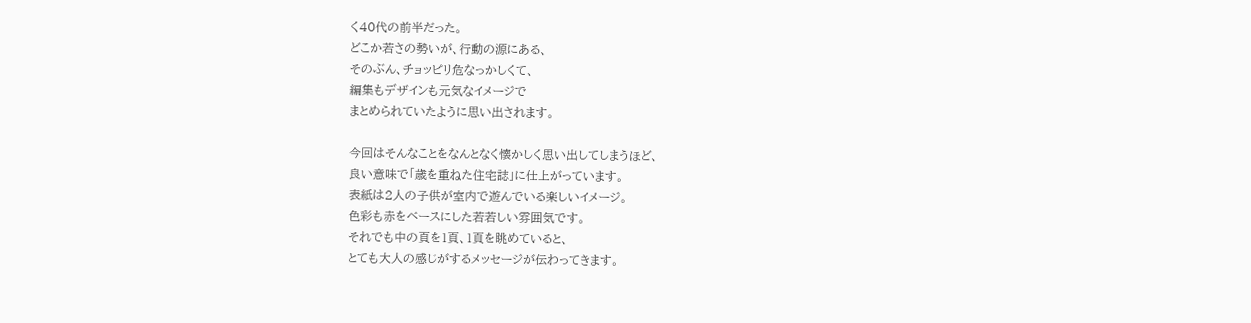く40代の前半だった。
どこか若さの勢いが、行動の源にある、
そのぶん、チョッピリ危なっかしくて、
編集もデザインも元気なイメージで
まとめられていたように思い出されます。

今回はそんなことをなんとなく懐かしく思い出してしまうほど、
良い意味で「歳を重ねた住宅誌」に仕上がっています。
表紙は2人の子供が室内で遊んでいる楽しいイメージ。
色彩も赤をベースにした若若しい雰囲気です。
それでも中の頁を1頁、1頁を眺めていると、
とても大人の感じがするメッセージが伝わってきます。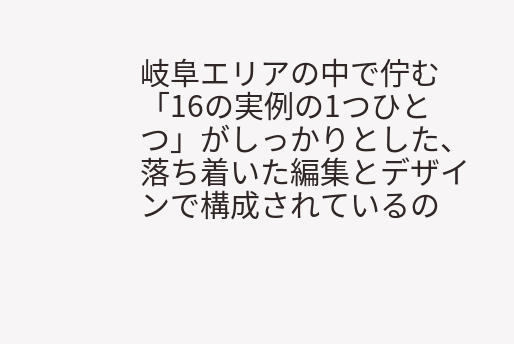岐阜エリアの中で佇む「16の実例の1つひとつ」がしっかりとした、
落ち着いた編集とデザインで構成されているの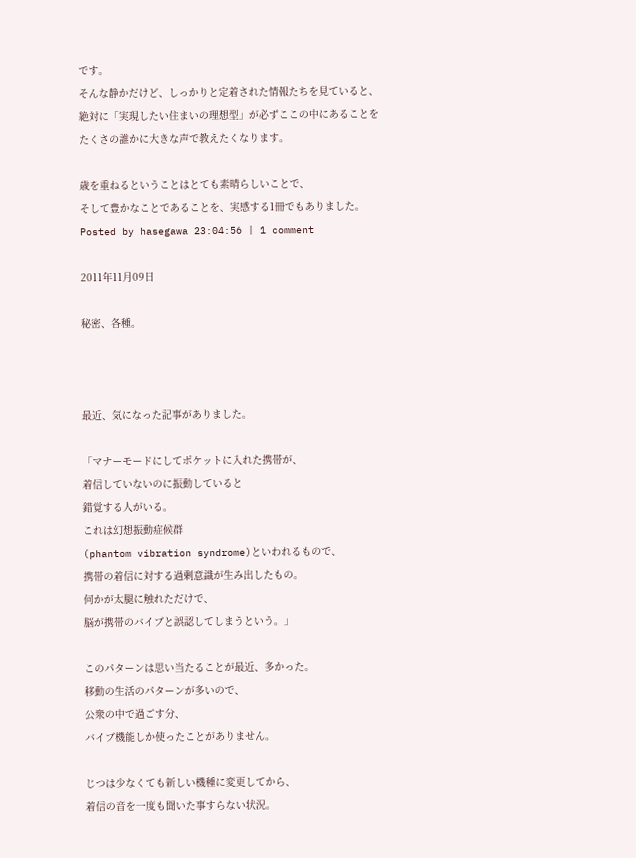です。
そんな静かだけど、しっかりと定着された情報たちを見ていると、
絶対に「実現したい住まいの理想型」が必ずここの中にあることを
たくさの誰かに大きな声で教えたくなります。

歳を重ねるということはとても素晴らしいことで、
そして豊かなことであることを、実感する1冊でもありました。
Posted by hasegawa 23:04:56 | 1 comment

2011年11月09日

秘密、各種。



最近、気になった記事がありました。

「マナーモードにしてポケットに入れた携帯が、
着信していないのに振動していると
錯覚する人がいる。
これは幻想振動症候群
(phantom vibration syndrome)といわれるもので、
携帯の着信に対する過剰意識が生み出したもの。
何かが太腿に触れただけで、
脳が携帯のバイブと誤認してしまうという。」

このパターンは思い当たることが最近、多かった。
移動の生活のパターンが多いので、
公衆の中で過ごす分、
バイブ機能しか使ったことがありません。

じつは少なくても新しい機種に変更してから、
着信の音を一度も聞いた事すらない状況。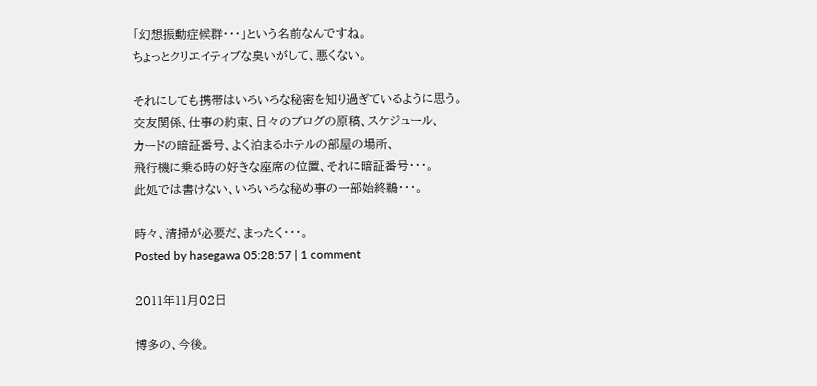「幻想振動症候群・・・」という名前なんですね。
ちょっとクリエイティブな臭いがして、悪くない。

それにしても携帯はいろいろな秘密を知り過ぎているように思う。
交友関係、仕事の約束、日々のブログの原稿、スケジュール、
カードの暗証番号、よく泊まるホテルの部屋の場所、
飛行機に乗る時の好きな座席の位置、それに暗証番号・・・。
此処では書けない、いろいろな秘め事の一部始終鵜・・・。

時々、清掃が必要だ、まったく・・・。
Posted by hasegawa 05:28:57 | 1 comment

2011年11月02日

博多の、今後。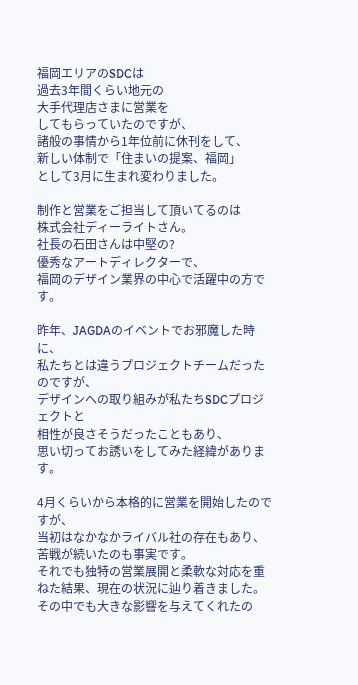福岡エリアのSDCは
過去3年間くらい地元の
大手代理店さまに営業を
してもらっていたのですが、
諸般の事情から1年位前に休刊をして、
新しい体制で「住まいの提案、福岡」
として3月に生まれ変わりました。

制作と営業をご担当して頂いてるのは
株式会社ディーライトさん。
社長の石田さんは中堅の?
優秀なアートディレクターで、
福岡のデザイン業界の中心で活躍中の方です。

昨年、JAGDAのイベントでお邪魔した時に、
私たちとは違うプロジェクトチームだったのですが、
デザインへの取り組みが私たちSDCプロジェクトと
相性が良さそうだったこともあり、
思い切ってお誘いをしてみた経緯があります。

4月くらいから本格的に営業を開始したのですが、
当初はなかなかライバル社の存在もあり、苦戦が続いたのも事実です。
それでも独特の営業展開と柔軟な対応を重ねた結果、現在の状況に辿り着きました。
その中でも大きな影響を与えてくれたの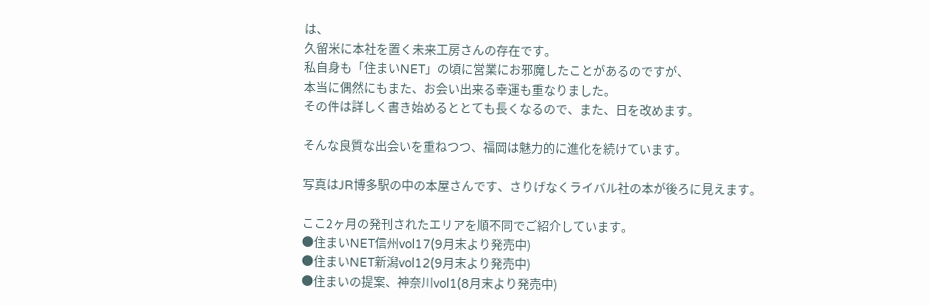は、
久留米に本社を置く未来工房さんの存在です。
私自身も「住まいNET」の頃に営業にお邪魔したことがあるのですが、
本当に偶然にもまた、お会い出来る幸運も重なりました。
その件は詳しく書き始めるととても長くなるので、また、日を改めます。

そんな良質な出会いを重ねつつ、福岡は魅力的に進化を続けています。

写真はJR博多駅の中の本屋さんです、さりげなくライバル社の本が後ろに見えます。

ここ2ヶ月の発刊されたエリアを順不同でご紹介しています。
●住まいNET信州vol17(9月末より発売中)
●住まいNET新潟vol12(9月末より発売中)
●住まいの提案、神奈川vol1(8月末より発売中)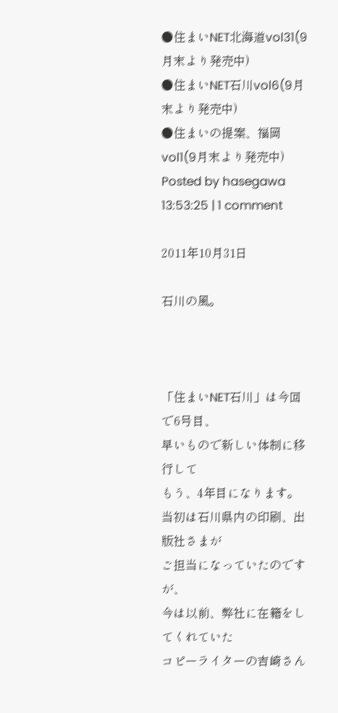●住まいNET北海道vol31(9月末より発売中)
●住まいNET石川vol6(9月末より発売中)
●住まいの提案、福岡vol1(9月末より発売中)
Posted by hasegawa 13:53:25 | 1 comment

2011年10月31日

石川の風。



「住まいNET石川」は今回で6号目、
早いもので新しい体制に移行して
もう、4年目になります。
当初は石川県内の印刷、出版社さまが
ご担当になっていたのですが、
今は以前、弊社に在籍をしてくれていた
コピーライターの吉崎さん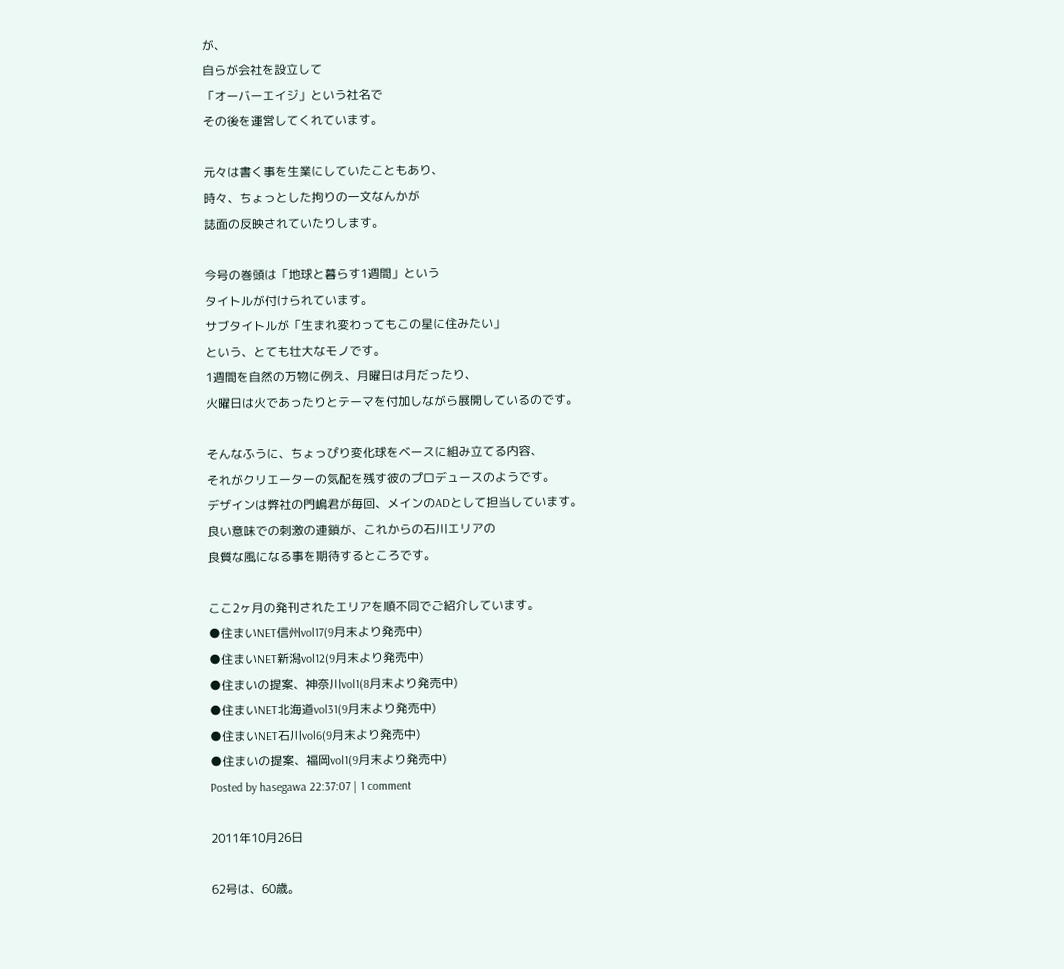が、
自らが会社を設立して
「オーバーエイジ」という社名で
その後を運営してくれています。

元々は書く事を生業にしていたこともあり、
時々、ちょっとした拘りの一文なんかが
誌面の反映されていたりします。

今号の巻頭は「地球と暮らす1週間」という
タイトルが付けられています。
サブタイトルが「生まれ変わってもこの星に住みたい」
という、とても壮大なモノです。
1週間を自然の万物に例え、月曜日は月だったり、
火曜日は火であったりとテーマを付加しながら展開しているのです。

そんなふうに、ちょっぴり変化球をベースに組み立てる内容、
それがクリエーターの気配を残す彼のプロデュースのようです。
デザインは弊社の門嶋君が毎回、メインのADとして担当しています。
良い意味での刺激の連鎖が、これからの石川エリアの
良質な風になる事を期待するところです。

ここ2ヶ月の発刊されたエリアを順不同でご紹介しています。
●住まいNET信州vol17(9月末より発売中)
●住まいNET新潟vol12(9月末より発売中)
●住まいの提案、神奈川vol1(8月末より発売中)
●住まいNET北海道vol31(9月末より発売中)
●住まいNET石川vol6(9月末より発売中)
●住まいの提案、福岡vol1(9月末より発売中)
Posted by hasegawa 22:37:07 | 1 comment

2011年10月26日

62号は、60歳。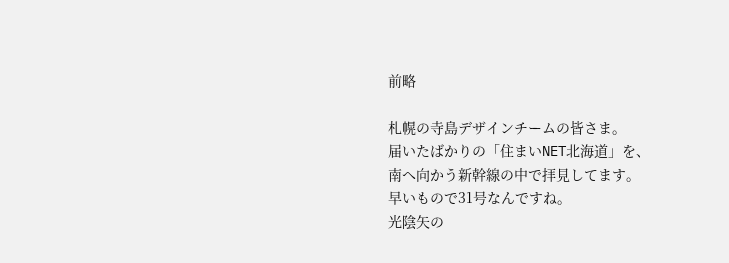前略

札幌の寺島デザインチームの皆さま。
届いたばかりの「住まいNET北海道」を、
南へ向かう新幹線の中で拝見してます。
早いもので31号なんですね。
光陰矢の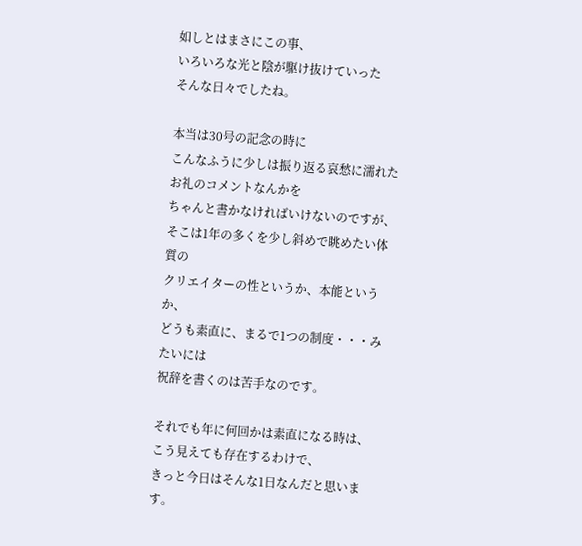如しとはまさにこの事、
いろいろな光と陰が駆け抜けていった
そんな日々でしたね。

本当は30号の記念の時に
こんなふうに少しは振り返る哀愁に濡れた
お礼のコメントなんかを
ちゃんと書かなければいけないのですが、
そこは1年の多くを少し斜めで眺めたい体質の
クリエイターの性というか、本能というか、
どうも素直に、まるで1つの制度・・・みたいには
祝辞を書くのは苦手なのです。

それでも年に何回かは素直になる時は、
こう見えても存在するわけで、
きっと今日はそんな1日なんだと思います。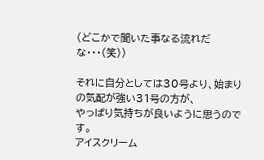(どこかで聞いた事なる流れだな・・・(笑))

それに自分としては30号より、始まりの気配が強い31号の方が、
やっぱり気持ちが良いように思うのです。
アイスクリーム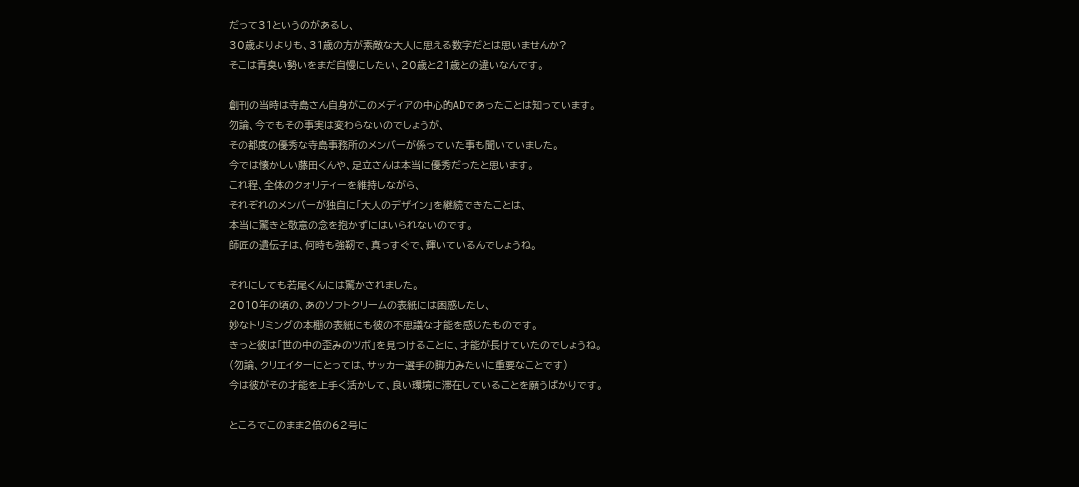だって31というのがあるし、
30歳よりよりも、31歳の方が素敵な大人に思える数字だとは思いませんか?
そこは青臭い勢いをまだ自慢にしたい、20歳と21歳との違いなんです。

創刊の当時は寺島さん自身がこのメディアの中心的ADであったことは知っています。
勿論、今でもその事実は変わらないのでしょうが、
その都度の優秀な寺島事務所のメンバーが係っていた事も聞いていました。
今では懐かしい藤田くんや、足立さんは本当に優秀だったと思います。
これ程、全体のクォリティーを維持しながら、
それぞれのメンバーが独自に「大人のデザイン」を継続できたことは、
本当に驚きと敬意の念を抱かずにはいられないのです。
師匠の遺伝子は、何時も強靭で、真っすぐで、輝いているんでしょうね。

それにしても若尾くんには驚かされました。
2010年の頃の、あのソフトクリームの表紙には困惑したし、
妙なトリミングの本棚の表紙にも彼の不思議な才能を感じたものです。
きっと彼は「世の中の歪みのツボ」を見つけることに、才能が長けていたのでしょうね。
(勿論、クリエイターにとっては、サッカー選手の脚力みたいに重要なことです)
今は彼がその才能を上手く活かして、良い環境に滞在していることを願うばかりです。

ところでこのまま2倍の62号に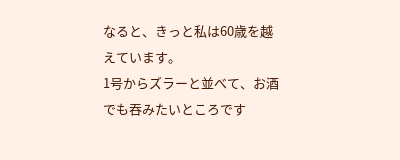なると、きっと私は60歳を越えています。
1号からズラーと並べて、お酒でも吞みたいところです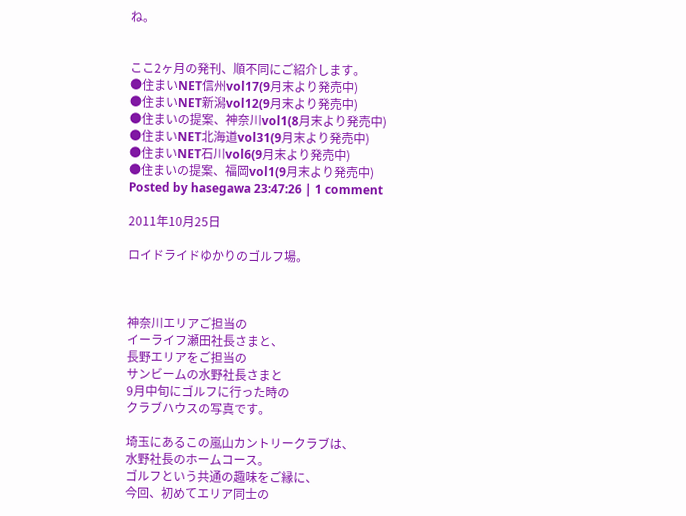ね。


ここ2ヶ月の発刊、順不同にご紹介します。
●住まいNET信州vol17(9月末より発売中)
●住まいNET新潟vol12(9月末より発売中)
●住まいの提案、神奈川vol1(8月末より発売中)
●住まいNET北海道vol31(9月末より発売中)
●住まいNET石川vol6(9月末より発売中)
●住まいの提案、福岡vol1(9月末より発売中)
Posted by hasegawa 23:47:26 | 1 comment

2011年10月25日

ロイドライドゆかりのゴルフ場。



神奈川エリアご担当の
イーライフ瀬田社長さまと、
長野エリアをご担当の
サンビームの水野社長さまと
9月中旬にゴルフに行った時の
クラブハウスの写真です。

埼玉にあるこの嵐山カントリークラブは、
水野社長のホームコース。
ゴルフという共通の趣味をご縁に、
今回、初めてエリア同士の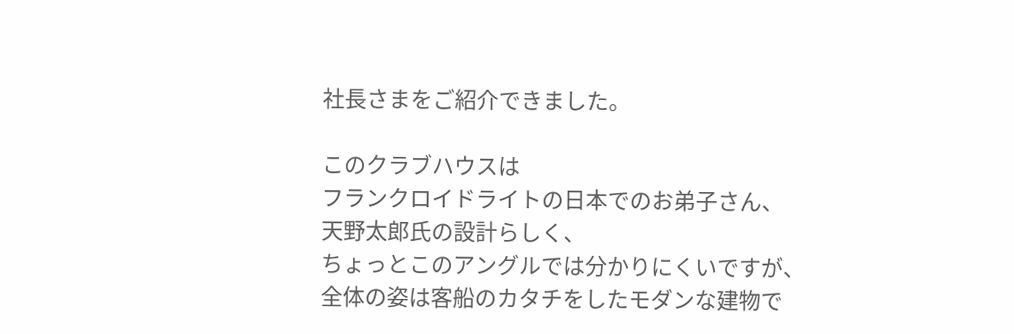社長さまをご紹介できました。

このクラブハウスは
フランクロイドライトの日本でのお弟子さん、
天野太郎氏の設計らしく、
ちょっとこのアングルでは分かりにくいですが、
全体の姿は客船のカタチをしたモダンな建物で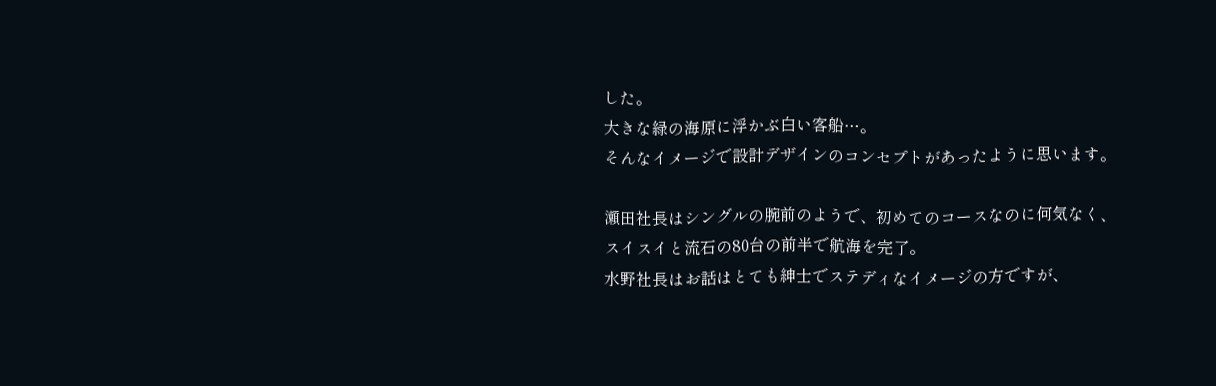した。
大きな緑の海原に浮かぶ白い客船…。
そんなイメージで設計デザインのコンセプトがあったように思います。

瀬田社長はシングルの腕前のようで、初めてのコースなのに何気なく、
スイスイと流石の80台の前半で航海を完了。
水野社長はお話はとても紳士でステディなイメージの方ですが、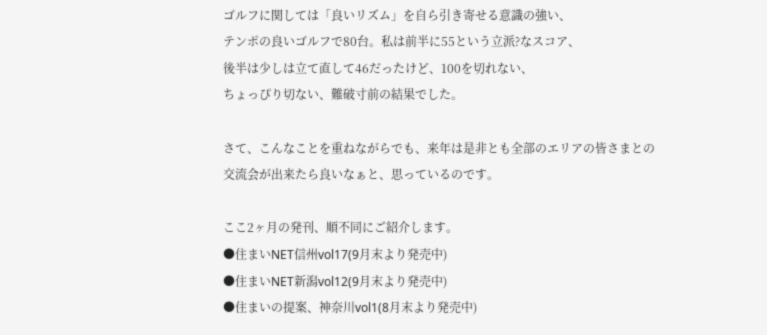ゴルフに関しては「良いリズム」を自ら引き寄せる意識の強い、
テンポの良いゴルフで80台。私は前半に55という立派?なスコア、
後半は少しは立て直して46だったけど、100を切れない、
ちょっぴり切ない、難破寸前の結果でした。

さて、こんなことを重ねながらでも、来年は是非とも全部のエリアの皆さまとの
交流会が出来たら良いなぁと、思っているのです。

ここ2ヶ月の発刊、順不同にご紹介します。
●住まいNET信州vol17(9月末より発売中)
●住まいNET新潟vol12(9月末より発売中)
●住まいの提案、神奈川vol1(8月末より発売中)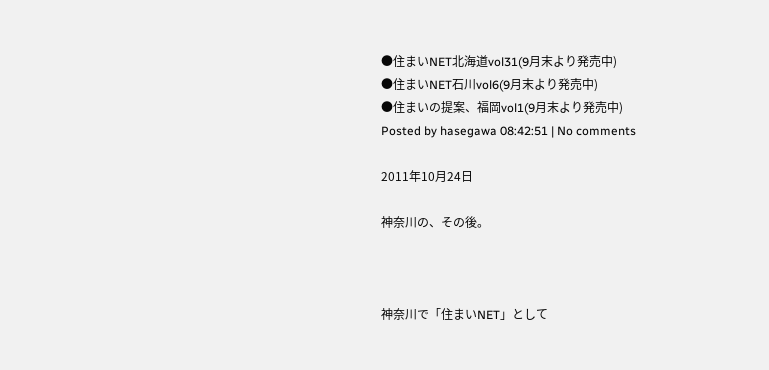●住まいNET北海道vol31(9月末より発売中)
●住まいNET石川vol6(9月末より発売中)
●住まいの提案、福岡vol1(9月末より発売中)
Posted by hasegawa 08:42:51 | No comments

2011年10月24日

神奈川の、その後。



神奈川で「住まいNET」として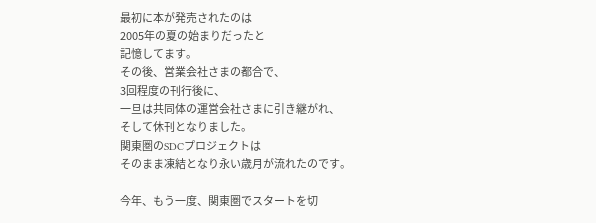最初に本が発売されたのは
2005年の夏の始まりだったと
記憶してます。
その後、営業会社さまの都合で、
3回程度の刊行後に、
一旦は共同体の運営会社さまに引き継がれ、
そして休刊となりました。
関東圏のSDCプロジェクトは
そのまま凍結となり永い歳月が流れたのです。

今年、もう一度、関東圏でスタートを切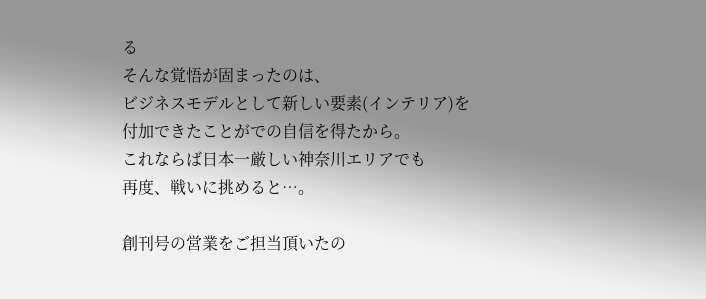る
そんな覚悟が固まったのは、
ビジネスモデルとして新しい要素(インテリア)を
付加できたことがでの自信を得たから。
これならば日本一厳しい神奈川エリアでも
再度、戦いに挑めると…。

創刊号の営業をご担当頂いたの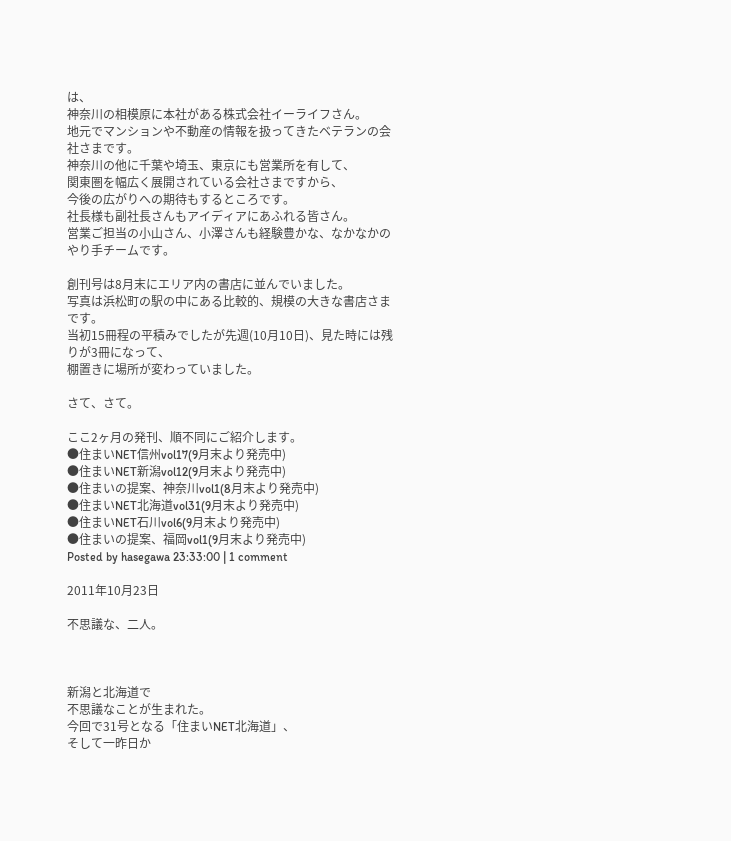は、
神奈川の相模原に本社がある株式会社イーライフさん。
地元でマンションや不動産の情報を扱ってきたベテランの会社さまです。
神奈川の他に千葉や埼玉、東京にも営業所を有して、
関東圏を幅広く展開されている会社さまですから、
今後の広がりへの期待もするところです。
社長様も副社長さんもアイディアにあふれる皆さん。
営業ご担当の小山さん、小澤さんも経験豊かな、なかなかのやり手チームです。

創刊号は8月末にエリア内の書店に並んでいました。
写真は浜松町の駅の中にある比較的、規模の大きな書店さまです。
当初15冊程の平積みでしたが先週(10月10日)、見た時には残りが3冊になって、
棚置きに場所が変わっていました。

さて、さて。

ここ2ヶ月の発刊、順不同にご紹介します。
●住まいNET信州vol17(9月末より発売中)
●住まいNET新潟vol12(9月末より発売中)
●住まいの提案、神奈川vol1(8月末より発売中)
●住まいNET北海道vol31(9月末より発売中)
●住まいNET石川vol6(9月末より発売中)
●住まいの提案、福岡vol1(9月末より発売中)
Posted by hasegawa 23:33:00 | 1 comment

2011年10月23日

不思議な、二人。



新潟と北海道で
不思議なことが生まれた。
今回で31号となる「住まいNET北海道」、
そして一昨日か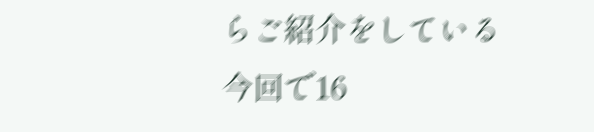らご紹介をしている
今回で16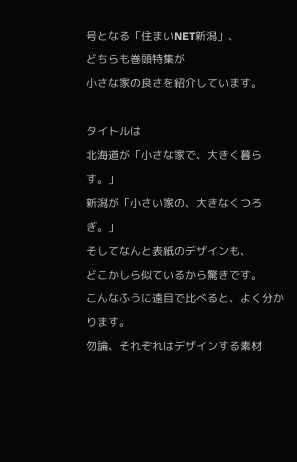号となる「住まいNET新潟」、
どちらも巻頭特集が
小さな家の良さを紹介しています。

タイトルは
北海道が「小さな家で、大きく暮らす。」
新潟が「小さい家の、大きなくつろぎ。」
そしてなんと表紙のデザインも、
どこかしら似ているから驚きです。
こんなふうに遠目で比べると、よく分かります。
勿論、それぞれはデザインする素材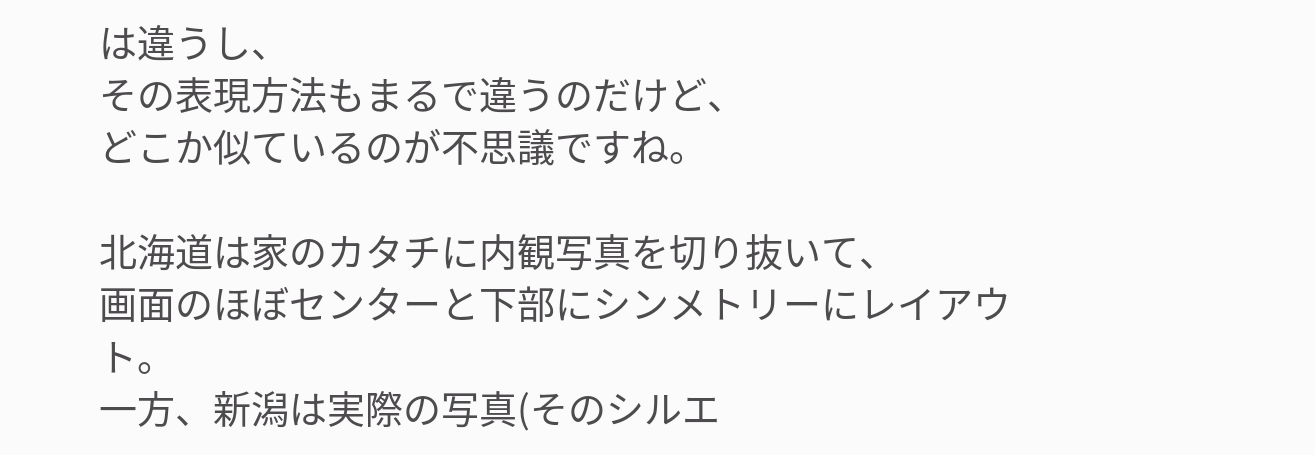は違うし、
その表現方法もまるで違うのだけど、
どこか似ているのが不思議ですね。

北海道は家のカタチに内観写真を切り抜いて、
画面のほぼセンターと下部にシンメトリーにレイアウト。
一方、新潟は実際の写真(そのシルエ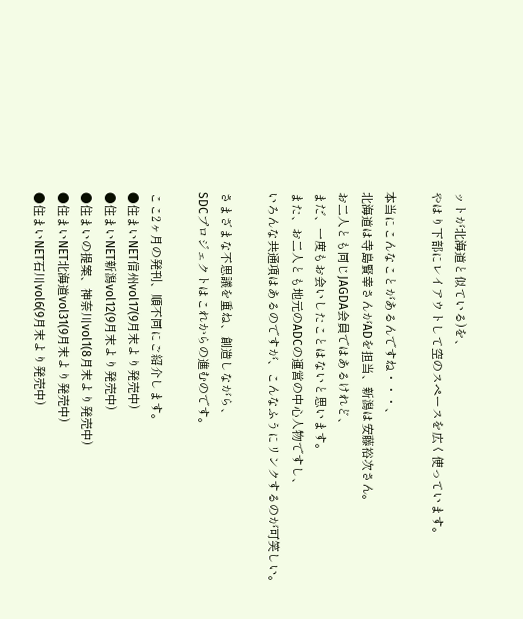ットが北海道と似ている)を、
やはり下部にレイアウトして空のスペースを広く使っています。

本当にこんなことがあるんですね・・・、
北海道は寺島賢幸さんがADを担当、新潟は安藤裕次さん。
お二人とも同じJAGDA会員ではあるけれど、
まだ、一度もお会いしたことはないと思います。
また、お二人とも地元のADCの運営の中心人物ですし、
いろんな共通項はあるのですが、こんなふうにリンクするのが可笑しい。

さまざまな不思議を重ね、創造しながら、
SDCプロジェクトはこれからの進むのです。

ここ2ヶ月の発刊、順不同にご紹介します。
●住まいNET信州vol17(9月末より発売中)
●住まいNET新潟vol12(9月末より発売中)
●住まいの提案、神奈川vol1(8月末より発売中)
●住まいNET北海道vol31(9月末より発売中)
●住まいNET石川vol6(9月末より発売中)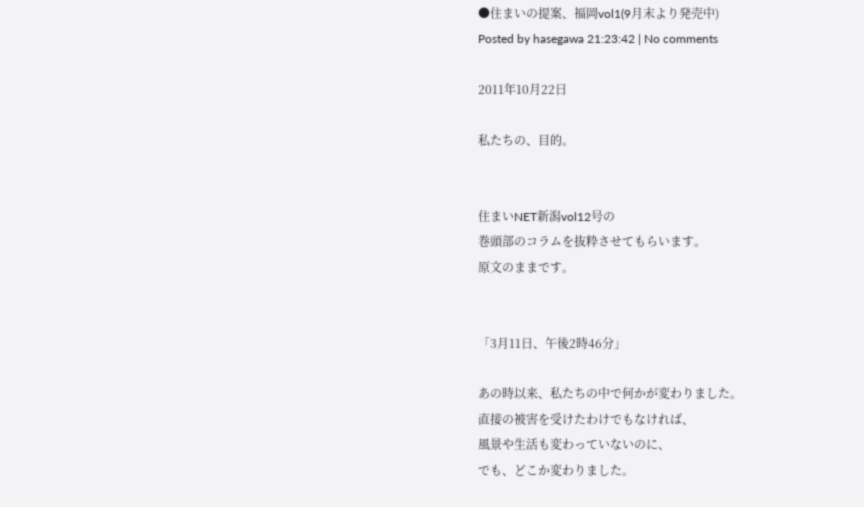●住まいの提案、福岡vol1(9月末より発売中)
Posted by hasegawa 21:23:42 | No comments

2011年10月22日

私たちの、目的。


住まいNET新潟vol12号の
巻頭部のコラムを抜粋させてもらいます。
原文のままです。


「3月11日、午後2時46分」

あの時以来、私たちの中で何かが変わりました。
直接の被害を受けたわけでもなければ、
風景や生活も変わっていないのに、
でも、どこか変わりました。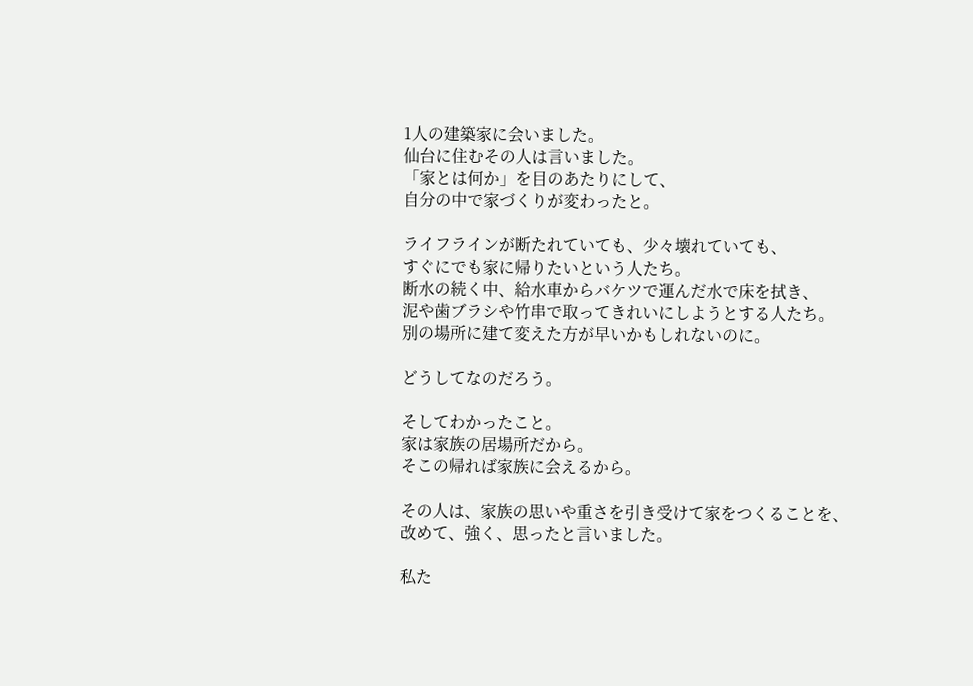1人の建築家に会いました。
仙台に住むその人は言いました。
「家とは何か」を目のあたりにして、
自分の中で家づくりが変わったと。

ライフラインが断たれていても、少々壊れていても、
すぐにでも家に帰りたいという人たち。
断水の続く中、給水車からバケツで運んだ水で床を拭き、
泥や歯ブラシや竹串で取ってきれいにしようとする人たち。
別の場所に建て変えた方が早いかもしれないのに。

どうしてなのだろう。

そしてわかったこと。
家は家族の居場所だから。
そこの帰れば家族に会えるから。

その人は、家族の思いや重さを引き受けて家をつくることを、
改めて、強く、思ったと言いました。

私た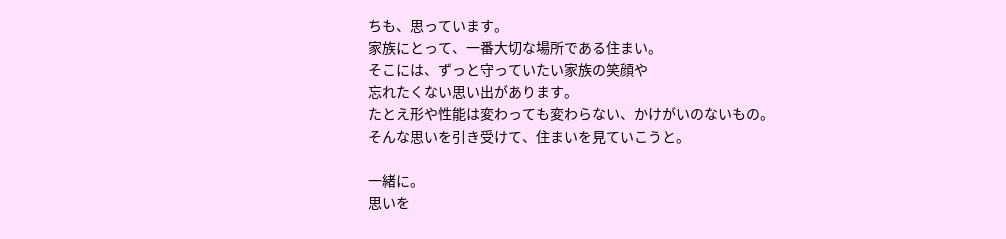ちも、思っています。
家族にとって、一番大切な場所である住まい。
そこには、ずっと守っていたい家族の笑顔や
忘れたくない思い出があります。
たとえ形や性能は変わっても変わらない、かけがいのないもの。
そんな思いを引き受けて、住まいを見ていこうと。

一緒に。
思いを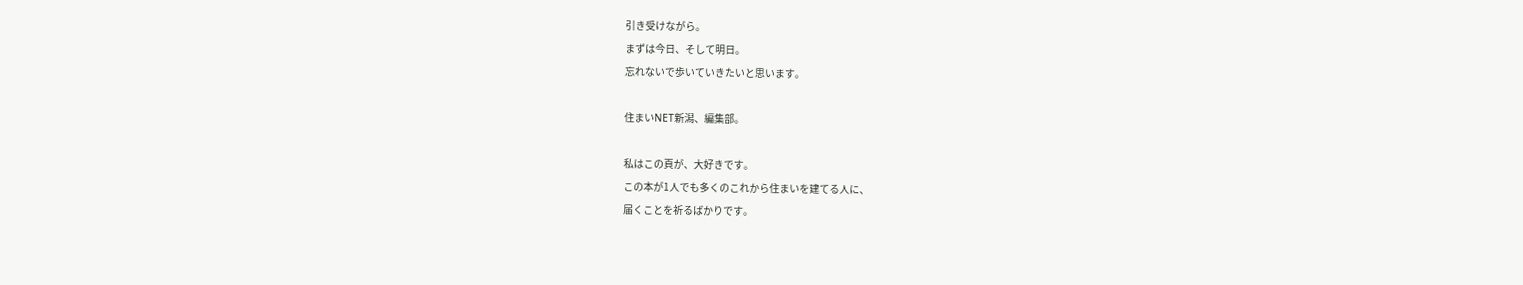引き受けながら。
まずは今日、そして明日。
忘れないで歩いていきたいと思います。

住まいNET新潟、編集部。

私はこの頁が、大好きです。
この本が1人でも多くのこれから住まいを建てる人に、
届くことを祈るばかりです。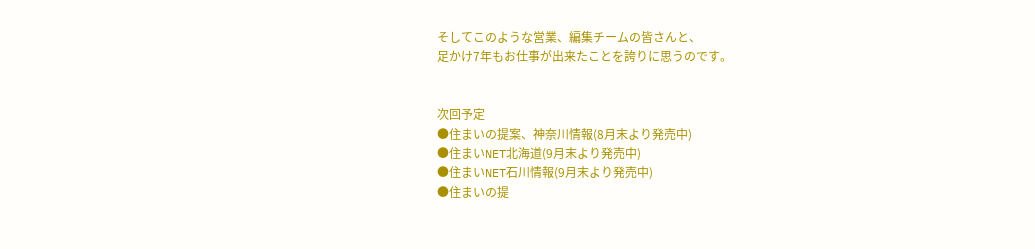そしてこのような営業、編集チームの皆さんと、
足かけ7年もお仕事が出来たことを誇りに思うのです。


次回予定
●住まいの提案、神奈川情報(8月末より発売中)
●住まいNET北海道(9月末より発売中)
●住まいNET石川情報(9月末より発売中)
●住まいの提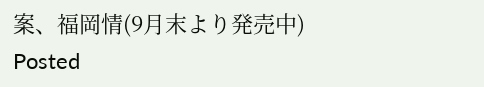案、福岡情(9月末より発売中)
Posted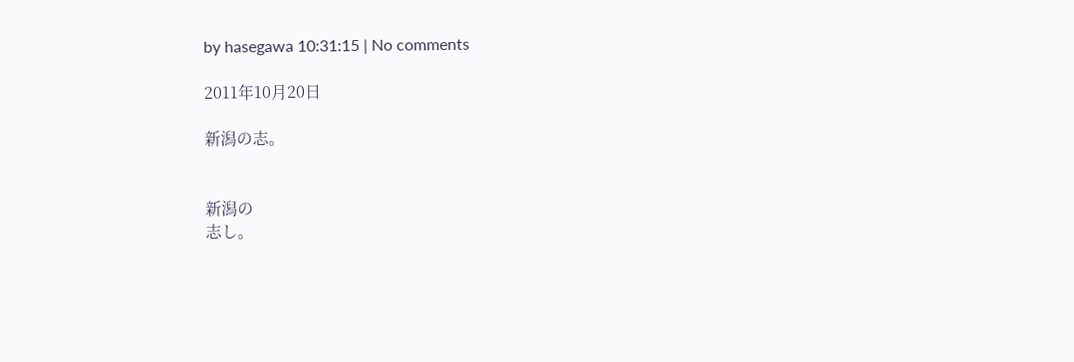by hasegawa 10:31:15 | No comments

2011年10月20日

新潟の志。


新潟の
志し。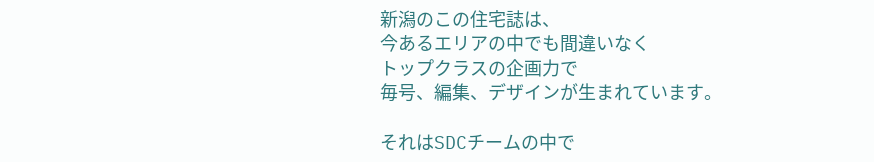新潟のこの住宅誌は、
今あるエリアの中でも間違いなく
トップクラスの企画力で
毎号、編集、デザインが生まれています。

それはSDCチームの中で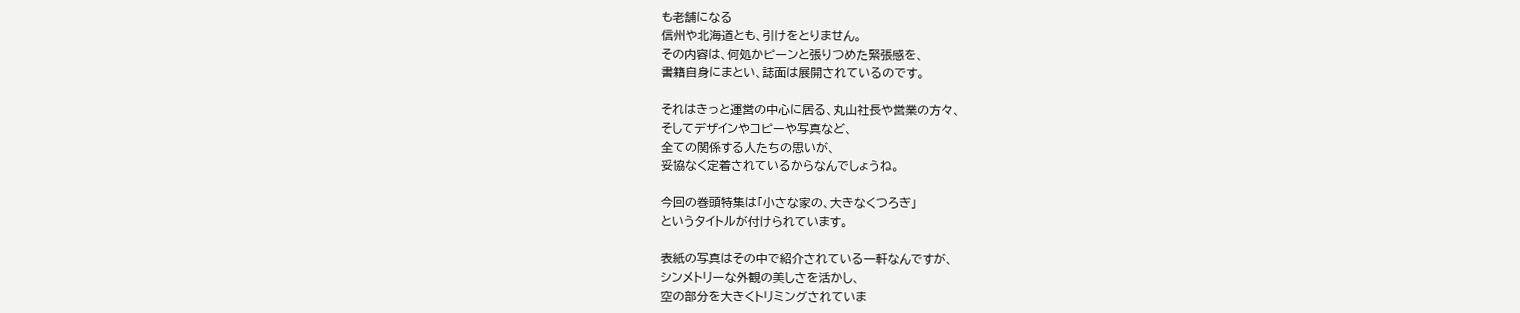も老舗になる
信州や北海道とも、引けをとりません。
その内容は、何処かピーンと張りつめた緊張感を、
書籍自身にまとい、誌面は展開されているのです。

それはきっと運営の中心に居る、丸山社長や営業の方々、
そしてデザインやコピーや写真など、
全ての関係する人たちの思いが、
妥協なく定着されているからなんでしょうね。

今回の巻頭特集は「小さな家の、大きなくつろぎ」
というタイトルが付けられています。

表紙の写真はその中で紹介されている一軒なんですが、
シンメトリーな外観の美しさを活かし、
空の部分を大きくトリミングされていま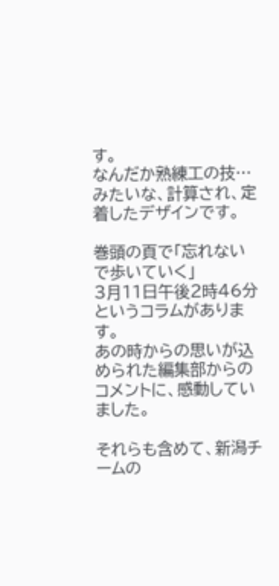す。
なんだか熟練工の技…みたいな、計算され、定着したデザインです。

巻頭の頁で「忘れないで歩いていく」
3月11日午後2時46分というコラムがあります。
あの時からの思いが込められた編集部からのコメントに、感動していました。

それらも含めて、新潟チームの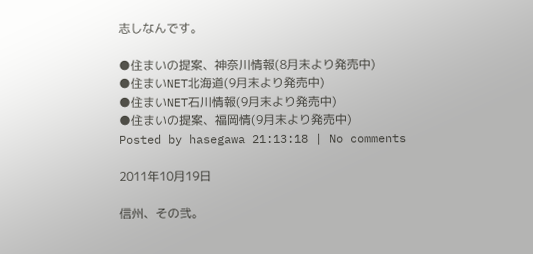志しなんです。

●住まいの提案、神奈川情報(8月末より発売中)
●住まいNET北海道(9月末より発売中)
●住まいNET石川情報(9月末より発売中)
●住まいの提案、福岡情(9月末より発売中)
Posted by hasegawa 21:13:18 | No comments

2011年10月19日

信州、その弐。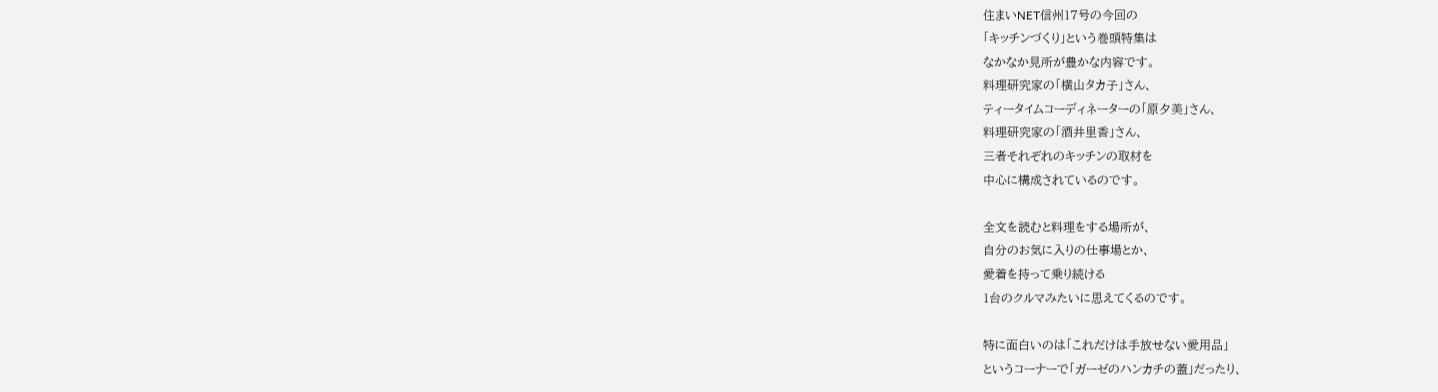住まいNET信州17号の今回の
「キッチンづくり」という巻頭特集は
なかなか見所が豊かな内容です。
料理研究家の「横山タカ子」さん、
ティータイムコーディネーターの「原夕美」さん、
料理研究家の「酒井里香」さん、
三者それぞれのキッチンの取材を
中心に構成されているのです。

全文を読むと料理をする場所が、
自分のお気に入りの仕事場とか、
愛着を持って乗り続ける
1台のクルマみたいに思えてくるのです。

特に面白いのは「これだけは手放せない愛用品」
というコーナーで「ガーゼのハンカチの蓋」だったり、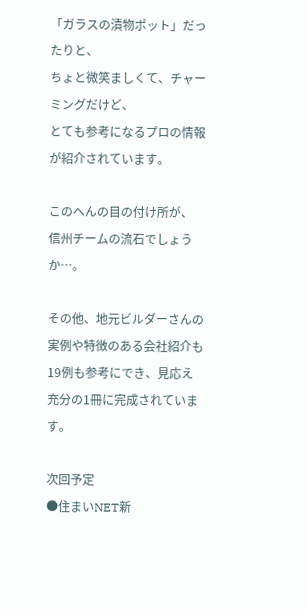「ガラスの漬物ポット」だったりと、
ちょと微笑ましくて、チャーミングだけど、
とても参考になるプロの情報が紹介されています。

このへんの目の付け所が、
信州チームの流石でしょうか…。

その他、地元ビルダーさんの実例や特徴のある会社紹介も
19例も参考にでき、見応え充分の1冊に完成されています。

次回予定
●住まいNET新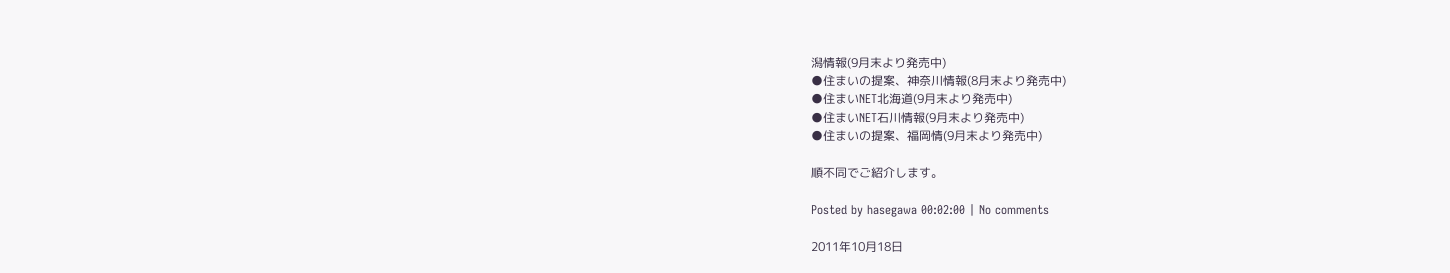潟情報(9月末より発売中)
●住まいの提案、神奈川情報(8月末より発売中)
●住まいNET北海道(9月末より発売中)
●住まいNET石川情報(9月末より発売中)
●住まいの提案、福岡情(9月末より発売中)

順不同でご紹介します。

Posted by hasegawa 00:02:00 | No comments

2011年10月18日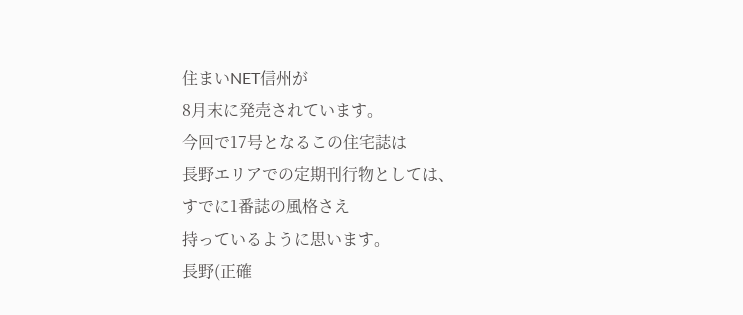住まいNET信州が
8月末に発売されています。
今回で17号となるこの住宅誌は
長野エリアでの定期刊行物としては、
すでに1番誌の風格さえ
持っているように思います。
長野(正確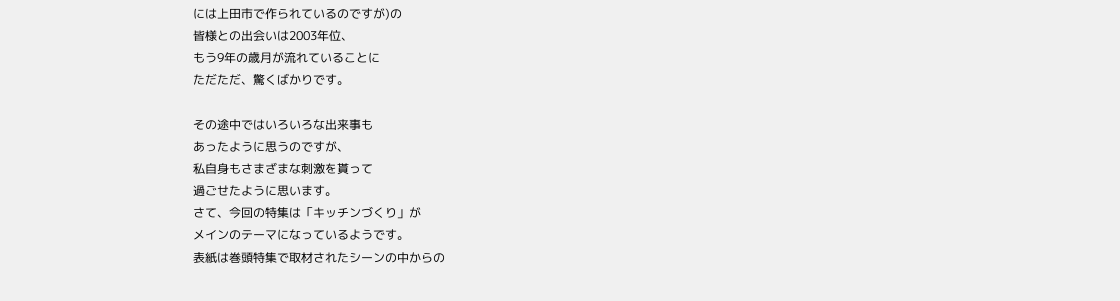には上田市で作られているのですが)の
皆様との出会いは2003年位、
もう9年の歳月が流れていることに
ただただ、驚くばかりです。

その途中ではいろいろな出来事も
あったように思うのですが、
私自身もさまざまな刺激を貰って
過ごせたように思います。
さて、今回の特集は「キッチンづくり」が
メインのテーマになっているようです。
表紙は巻頭特集で取材されたシーンの中からの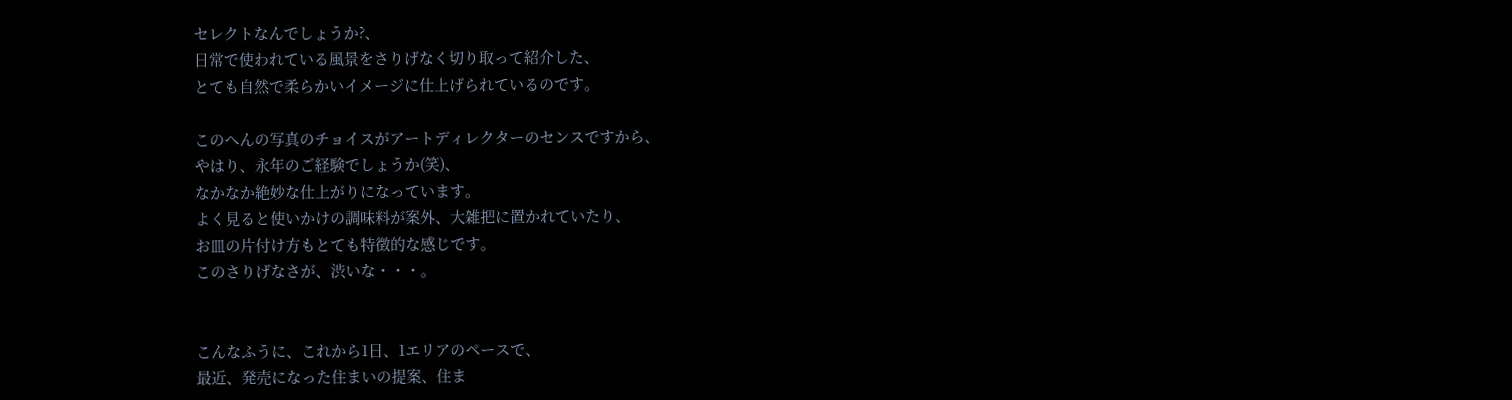セレクトなんでしょうか?、
日常で使われている風景をさりげなく切り取って紹介した、
とても自然で柔らかいイメージに仕上げられているのです。

このへんの写真のチョイスがアートディレクターのセンスですから、
やはり、永年のご経験でしょうか(笑)、
なかなか絶妙な仕上がりになっています。
よく見ると使いかけの調味料が案外、大雑把に置かれていたり、
お皿の片付け方もとても特徴的な感じです。
このさりげなさが、渋いな・・・。


こんなふうに、これから1日、1エリアのペースで、
最近、発売になった住まいの提案、住ま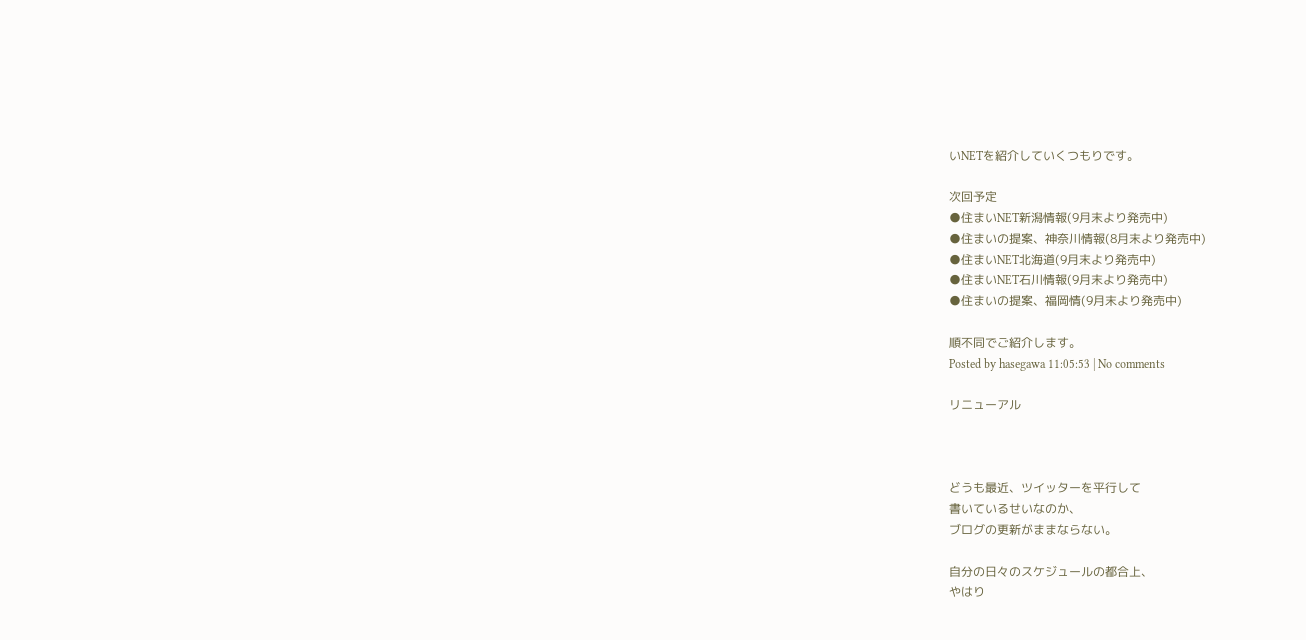いNETを紹介していくつもりです。

次回予定
●住まいNET新潟情報(9月末より発売中)
●住まいの提案、神奈川情報(8月末より発売中)
●住まいNET北海道(9月末より発売中)
●住まいNET石川情報(9月末より発売中)
●住まいの提案、福岡情(9月末より発売中)

順不同でご紹介します。
Posted by hasegawa 11:05:53 | No comments

リニューアル



どうも最近、ツイッターを平行して
書いているせいなのか、
ブログの更新がままならない。

自分の日々のスケジュールの都合上、
やはり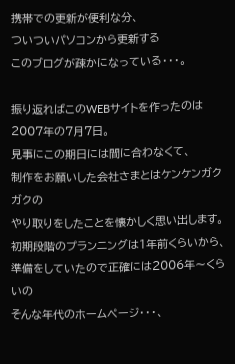携帯での更新が便利な分、
ついついパソコンから更新する
このブログが疎かになっている・・・。

振り返ればこのWEBサイトを作ったのは
2007年の7月7日。
見事にこの期日には間に合わなくて、
制作をお願いした会社さまとはケンケンガクガクの
やり取りをしたことを懐かしく思い出します。
初期段階のプランニングは1年前くらいから、
準備をしていたので正確には2006年〜くらいの
そんな年代のホームページ・・・、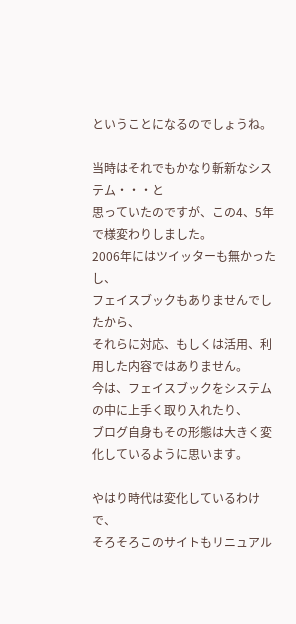ということになるのでしょうね。

当時はそれでもかなり斬新なシステム・・・と
思っていたのですが、この4、5年で様変わりしました。
2006年にはツイッターも無かったし、
フェイスブックもありませんでしたから、
それらに対応、もしくは活用、利用した内容ではありません。
今は、フェイスブックをシステムの中に上手く取り入れたり、
ブログ自身もその形態は大きく変化しているように思います。

やはり時代は変化しているわけで、
そろそろこのサイトもリニュアル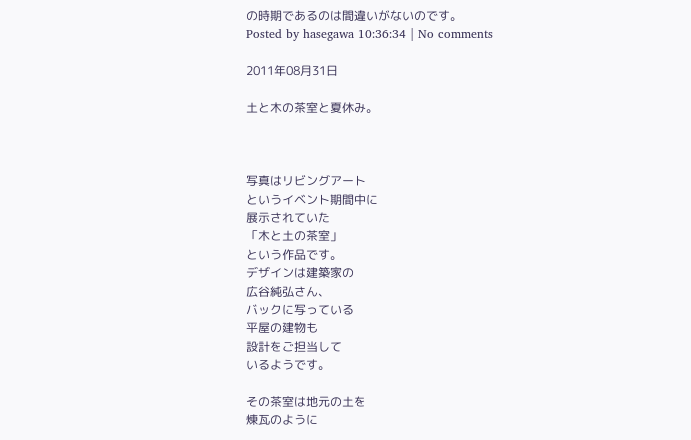の時期であるのは間違いがないのです。
Posted by hasegawa 10:36:34 | No comments

2011年08月31日

土と木の茶室と夏休み。



写真はリビングアート
というイベント期間中に
展示されていた
「木と土の茶室」
という作品です。
デザインは建築家の
広谷純弘さん、
バックに写っている
平屋の建物も
設計をご担当して
いるようです。

その茶室は地元の土を
煉瓦のように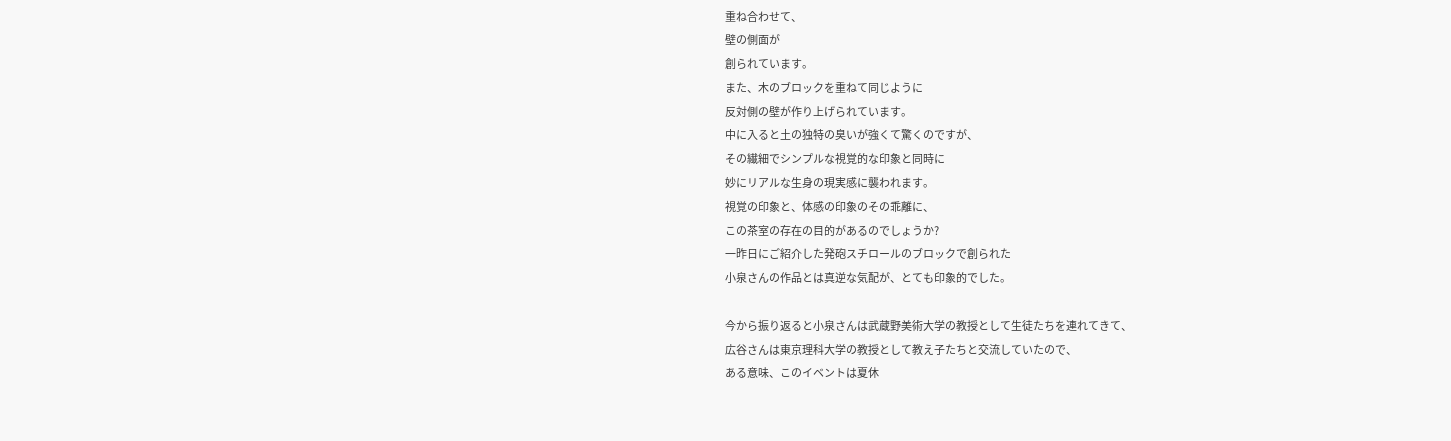重ね合わせて、
壁の側面が
創られています。
また、木のブロックを重ねて同じように
反対側の壁が作り上げられています。
中に入ると土の独特の臭いが強くて驚くのですが、
その繊細でシンプルな視覚的な印象と同時に
妙にリアルな生身の現実感に襲われます。
視覚の印象と、体感の印象のその乖離に、
この茶室の存在の目的があるのでしょうか?
一昨日にご紹介した発砲スチロールのブロックで創られた
小泉さんの作品とは真逆な気配が、とても印象的でした。

今から振り返ると小泉さんは武蔵野美術大学の教授として生徒たちを連れてきて、
広谷さんは東京理科大学の教授として教え子たちと交流していたので、
ある意味、このイベントは夏休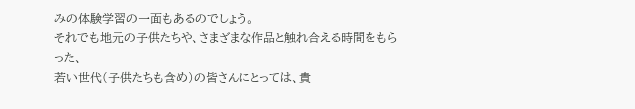みの体験学習の一面もあるのでしょう。
それでも地元の子供たちや、さまざまな作品と触れ合える時間をもらった、
若い世代(子供たちも含め)の皆さんにとっては、貴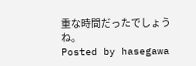重な時間だったでしょうね。
Posted by hasegawa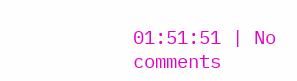01:51:51 | No comments